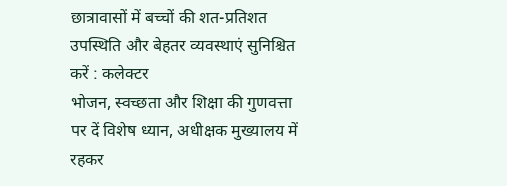छात्रावासों में बच्चों की शत-प्रतिशत उपस्थिति और बेहतर व्यवस्थाएं सुनिश्चित करें : कलेक्टर
भोजन, स्वच्छता और शिक्षा की गुणवत्ता पर दें विशेष ध्यान, अधीक्षक मुख्यालय में रहकर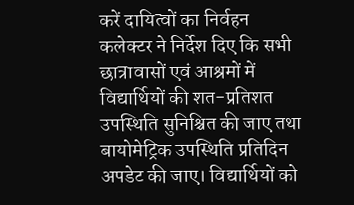करें दायित्वों का निर्वहन
कलेक्टर ने निर्देश दिए कि सभी छात्रावासों एवं आश्रमों में विद्यार्थियों की शत-प्रतिशत उपस्थिति सुनिश्चित की जाए तथा बायोमेट्रिक उपस्थिति प्रतिदिन अपडेट की जाए। विद्यार्थियों को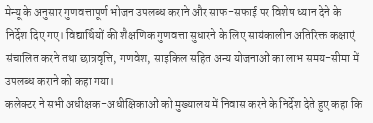मेन्यू के अनुसार गुणवत्तापूर्ण भोजन उपलब्ध कराने और साफ-सफाई पर विशेष ध्यान देने के निर्देश दिए गए। विद्यार्थियों की शैक्षणिक गुणवत्ता सुधारने के लिए सायंकालीन अतिरिक्त कक्षाएं संचालित करने तथा छात्रवृत्ति, गणवेश, साइकिल सहित अन्य योजनाओं का लाभ समय-सीमा में उपलब्ध कराने को कहा गया।
कलेक्टर ने सभी अधीक्षक-अधीक्षिकाओं को मुख्यालय में निवास करने के निर्देश देते हुए कहा कि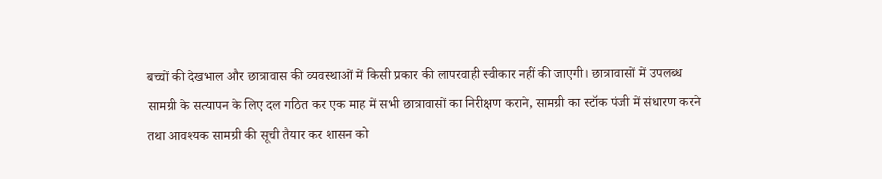बच्चों की देखभाल और छात्रावास की व्यवस्थाओं में किसी प्रकार की लापरवाही स्वीकार नहीं की जाएगी। छात्रावासों में उपलब्ध सामग्री के सत्यापन के लिए दल गठित कर एक माह में सभी छात्रावासों का निरीक्षण कराने, सामग्री का स्टॉक पंजी में संधारण करने तथा आवश्यक सामग्री की सूची तैयार कर शासन को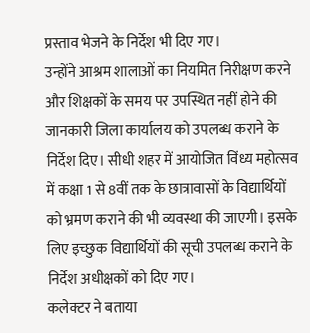प्रस्ताव भेजने के निर्देश भी दिए गए।
उन्होंने आश्रम शालाओं का नियमित निरीक्षण करने और शिक्षकों के समय पर उपस्थित नहीं होने की जानकारी जिला कार्यालय को उपलब्ध कराने के निर्देश दिए। सीधी शहर में आयोजित विंध्य महोत्सव में कक्षा 1 से 8वीं तक के छात्रावासों के विद्यार्थियों को भ्रमण कराने की भी व्यवस्था की जाएगी। इसके लिए इच्छुक विद्यार्थियों की सूची उपलब्ध कराने के निर्देश अधीक्षकों को दिए गए।
कलेक्टर ने बताया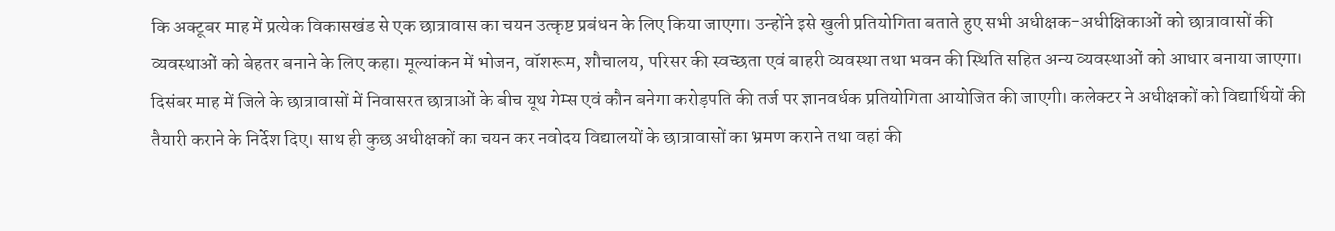कि अक्टूबर माह में प्रत्येक विकासखंड से एक छात्रावास का चयन उत्कृष्ट प्रबंधन के लिए किया जाएगा। उन्होंने इसे खुली प्रतियोगिता बताते हुए सभी अधीक्षक-अधीक्षिकाओं को छात्रावासों की व्यवस्थाओं को बेहतर बनाने के लिए कहा। मूल्यांकन में भोजन, वॉशरूम, शौचालय, परिसर की स्वच्छता एवं बाहरी व्यवस्था तथा भवन की स्थिति सहित अन्य व्यवस्थाओं को आधार बनाया जाएगा।
दिसंबर माह में जिले के छात्रावासों में निवासरत छात्राओं के बीच यूथ गेम्स एवं कौन बनेगा करोड़पति की तर्ज पर ज्ञानवर्धक प्रतियोगिता आयोजित की जाएगी। कलेक्टर ने अधीक्षकों को विद्यार्थियों की तैयारी कराने के निर्देश दिए। साथ ही कुछ अधीक्षकों का चयन कर नवोदय विद्यालयों के छात्रावासों का भ्रमण कराने तथा वहां की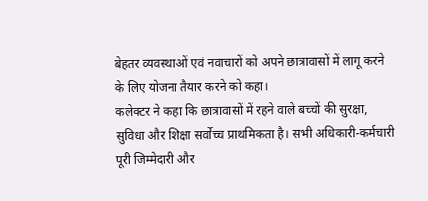बेहतर व्यवस्थाओं एवं नवाचारों को अपने छात्रावासों में लागू करने के लिए योजना तैयार करने को कहा।
कलेक्टर ने कहा कि छात्रावासों में रहने वाले बच्चों की सुरक्षा, सुविधा और शिक्षा सर्वोच्च प्राथमिकता है। सभी अधिकारी-कर्मचारी पूरी जिम्मेदारी और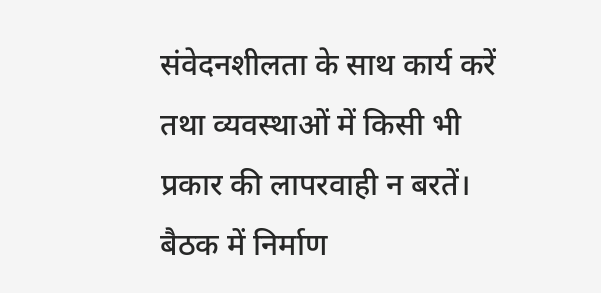संवेदनशीलता के साथ कार्य करें तथा व्यवस्थाओं में किसी भी प्रकार की लापरवाही न बरतें।
बैठक में निर्माण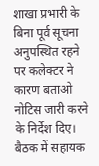शाखा प्रभारी के बिना पूर्व सूचना अनुपस्थित रहने पर कलेक्टर ने कारण बताओ नोटिस जारी करने के निर्देश दिए। बैठक में सहायक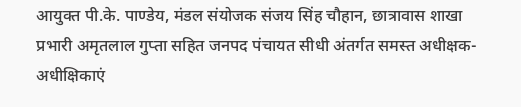आयुक्त पी.के. पाण्डेय, मंडल संयोजक संजय सिंह चौहान, छात्रावास शाखा प्रभारी अमृतलाल गुप्ता सहित जनपद पंचायत सीधी अंतर्गत समस्त अधीक्षक-अधीक्षिकाएं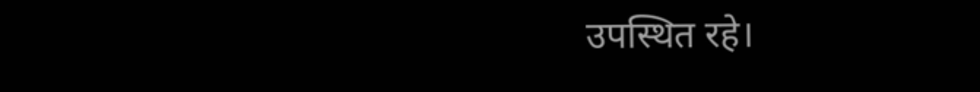उपस्थित रहे।